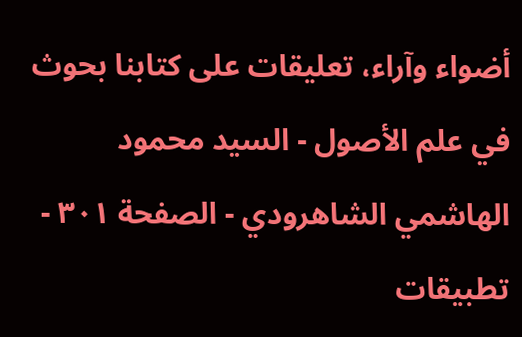أضواء وآراء، تعليقات على كتابنا بحوث في علم الأصول - السيد محمود الهاشمي الشاهرودي - الصفحة ٣٠١ - تطبيقات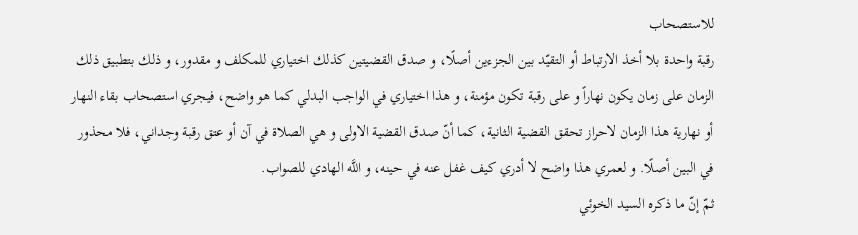للاستصحاب
رقبة واحدة بلا أخذ الارتباط أو التقيّد بين الجزءين أصلًا، و صدق القضيتين كذلك اختياري للمكلف و مقدور، و ذلك بتطبيق ذلك الزمان على زمان يكون نهاراً و على رقبة تكون مؤمنة، و هذا اختياري في الواجب البدلي كما هو واضح، فيجري استصحاب بقاء النهار أو نهارية هذا الزمان لاحراز تحقق القضية الثانية، كما أنّ صدق القضية الاولى و هي الصلاة في آن أو عتق رقبة وجداني، فلا محذور في البين أصلًا. و لعمري هذا واضح لا أدري كيف غفل عنه في حينه، و اللَّه الهادي للصواب.
ثمّ إنّ ما ذكره السيد الخوئي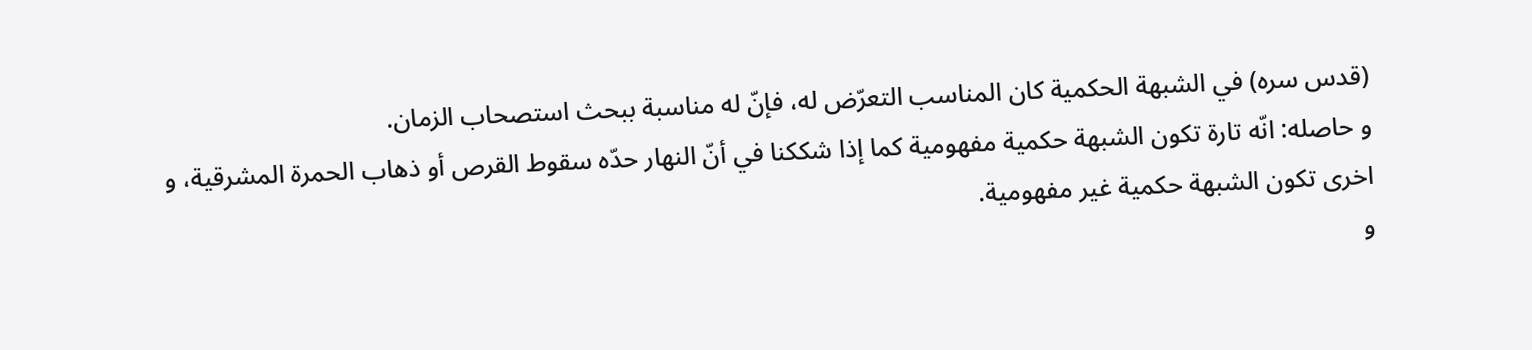(قدس سره) في الشبهة الحكمية كان المناسب التعرّض له، فإنّ له مناسبة ببحث استصحاب الزمان.
و حاصله: انّه تارة تكون الشبهة حكمية مفهومية كما إذا شككنا في أنّ النهار حدّه سقوط القرص أو ذهاب الحمرة المشرقية، و اخرى تكون الشبهة حكمية غير مفهومية.
و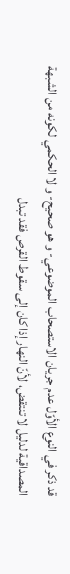قد ذكر في النوع الأوّل عدم جريان الاستصحاب الموضوعي- و هو صحيح- و لا الحكمي لكونه من الشبهة المصداقية لدليل لا تنتقض، لأنّ النهار إذا كان إلى سقوط القرص فقد تبدل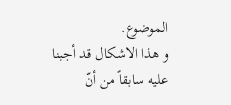الموضوع.
و هذا الاشكال قد أجبنا عليه سابقاً من أنّ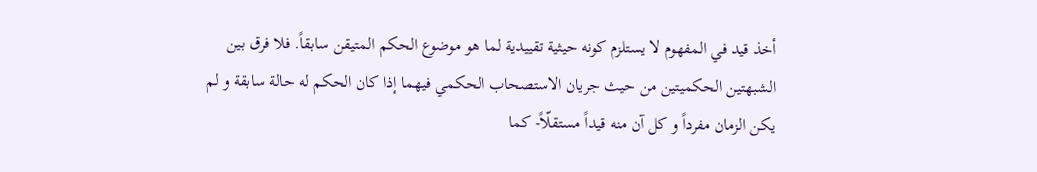أخذ قيد في المفهوم لا يستلزم كونه حيثية تقييدية لما هو موضوع الحكم المتيقن سابقاً. فلا فرق بين الشبهتين الحكميتين من حيث جريان الاستصحاب الحكمي فيهما إذا كان الحكم له حالة سابقة و لم يكن الزمان مفرداً و كل آن منه قيداً مستقلّاً- كما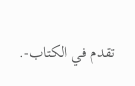تقدم في الكتاب-.